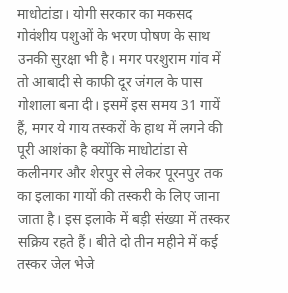माधोटांडा। योगी सरकार का मकसद गोवंशीय पशुओं के भरण पोषण के साथ उनकी सुरक्षा भी है। मगर परशुराम गांव में तो आबादी से काफी दूर जंगल के पास गोशाला बना दी। इसमें इस समय 31 गायें हैं, मगर ये गाय तस्करों के हाथ में लगने की पूरी आशंका है क्योंकि माधोटांडा से कलीनगर और शेरपुर से लेकर पूरनपुर तक का इलाका गायों की तस्करी के लिए जाना जाता है। इस इलाके में बड़ी संख्या में तस्कर सक्रिय रहते हैं। बीते दो तीन महीने में कई तस्कर जेल भेजे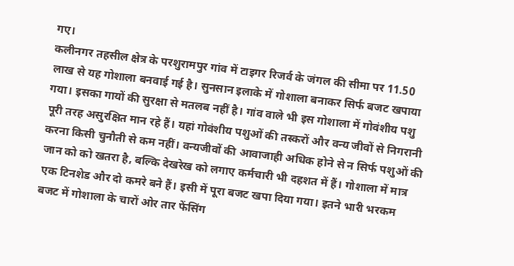गए।
कलीनगर तहसील क्षेत्र के परशुरामपुर गांव में टाइगर रिजर्व के जंगल की सीमा पर 11.50 लाख से यह गोशाला बनवाई गई है। सुनसान इलाके में गोशाला बनाकर सिर्फ बजट खपाया गया। इसका गायों की सुरक्षा से मतलब नहीं है। गांव वाले भी इस गोशाला में गोवंशीय पशु पूरी तरह असुरक्षित मान रहे हैं। यहां गोवंशीय पशुओं की तस्करों और वन्य जीवों से निगरानी करना किसी चुनौती से कम नहीं। वन्यजीवों की आवाजाही अधिक होने से न सिर्फ पशुओं की जान को को खतरा है, बल्कि देखरेख को लगाए कर्मचारी भी दहशत में हैं। गोशाला में मात्र एक टिनशेड और दो कमरे बने हैं। इसी में पूरा बजट खपा दिया गया। इतने भारी भरकम बजट में गोशाला के चारों ओर तार फेंसिंग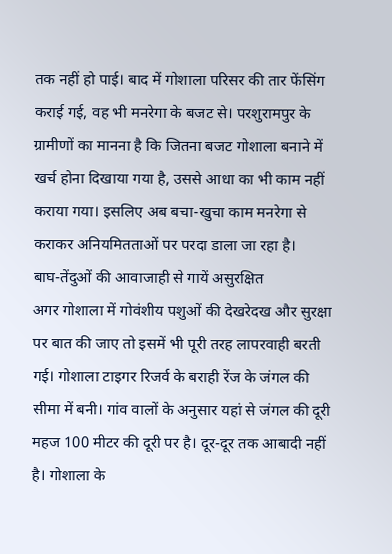तक नहीं हो पाई। बाद में गोशाला परिसर की तार फेंसिंग कराई गई, वह भी मनरेगा के बजट से। परशुरामपुर के ग्रामीणों का मानना है कि जितना बजट गोशाला बनाने में खर्च होना दिखाया गया है, उससे आधा का भी काम नहीं कराया गया। इसलिए अब बचा-खुचा काम मनरेगा से कराकर अनियमितताओं पर परदा डाला जा रहा है।
बाघ-तेंदुओं की आवाजाही से गायें असुरक्षित
अगर गोशाला में गोवंशीय पशुओं की देखरेदख और सुरक्षा पर बात की जाए तो इसमें भी पूरी तरह लापरवाही बरती गई। गोशाला टाइगर रिजर्व के बराही रेंज के जंगल की सीमा में बनी। गांव वालों के अनुसार यहां से जंगल की दूरी महज 100 मीटर की दूरी पर है। दूर-दूर तक आबादी नहीं है। गोशाला के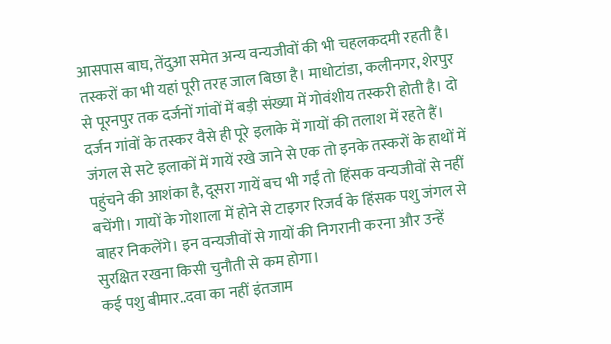आसपास बाघ, तेंदुआ समेत अन्य वन्यजीवों की भी चहलकदमी रहती है। तस्करों का भी यहां पूरी तरह जाल बिछा है। माधोटांडा, कलीनगर, शेरपुर से पूरनपुर तक दर्जनों गांवों में बड़ी संख्या में गोवंशीय तस्करी होती है। दो दर्जन गांवों के तस्कर वैसे ही पूरे इलाके में गायों की तलाश में रहते हैं। जंगल से सटे इलाकों में गायें रखे जाने से एक तो इनके तस्करों के हाथों में पहुंचने की आशंका है, दूसरा गायें बच भी गईं तो हिंसक वन्यजीवों से नहीं बचेंगी। गायों के गोशाला में होने से टाइगर रिजर्व के हिंसक पशु जंगल से बाहर निकलेंगे। इन वन्यजीवों से गायों की निगरानी करना और उन्हें सुरक्षित रखना किसी चुनौती से कम होगा।
कई पशु बीमार..दवा का नहीं इंतजाम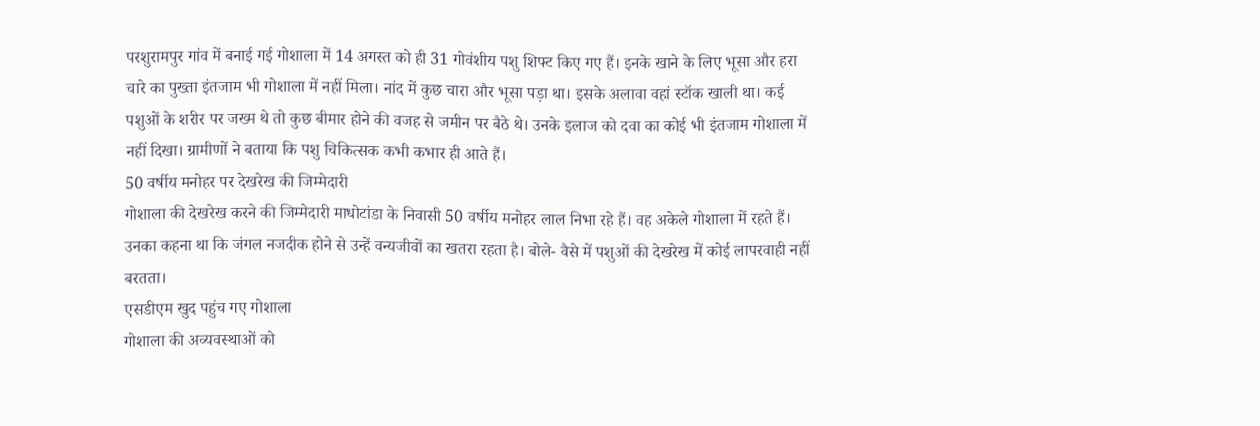परशुरामपुर गांव में बनाई गई गोशाला में 14 अगस्त को ही 31 गोवंशीय पशु शिफ्ट किए गए हैं। इनके खाने के लिए भूसा और हरा चारे का पुख्ता इंतजाम भी गोशाला में नहीं मिला। नांद में कुछ चारा और भूसा पड़ा था। इसके अलावा वहां स्टॉक खाली था। कई पशुओं के शरीर पर जख्म थे तो कुछ बीमार होने की वजह से जमीन पर बैठे थे। उनके इलाज को दवा का कोई भी इंतजाम गोशाला में नहीं दिखा। ग्रामीणों ने बताया कि पशु चिकित्सक कभी कभार ही आते हैं।
50 वर्षीय मनोहर पर देखरेख की जिम्मेदारी
गोशाला की देखरेख करने की जिम्मेदारी माधोटांडा के निवासी 50 वर्षीय मनोहर लाल निभा रहे हैं। वह अकेले गोशाला में रहते हैं। उनका कहना था कि जंगल नजदीक होने से उन्हें वन्यजीवों का खतरा रहता है। बोले- वैसे में पशुओं की देखरेख में कोई लापरवाही नहीं बरतता।
एसडीएम खुद पहुंच गए गोशाला
गोशाला की अव्यवस्थाओं को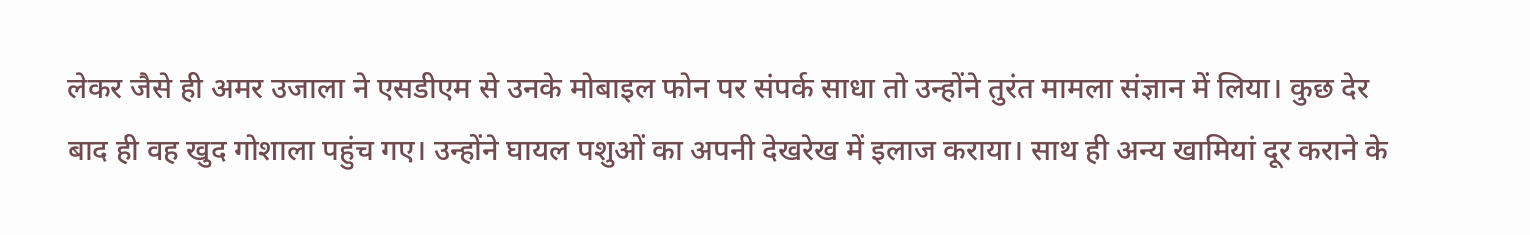लेकर जैसे ही अमर उजाला ने एसडीएम से उनके मोबाइल फोन पर संपर्क साधा तो उन्होंने तुरंत मामला संज्ञान में लिया। कुछ देर बाद ही वह खुद गोशाला पहुंच गए। उन्होंने घायल पशुओं का अपनी देखरेख में इलाज कराया। साथ ही अन्य खामियां दूर कराने के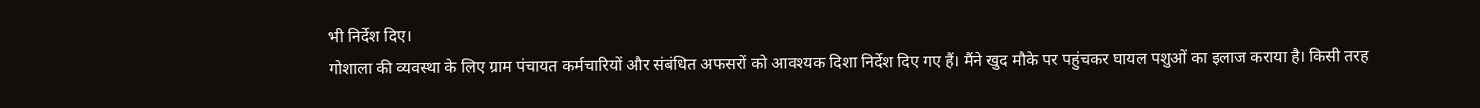भी निर्देश दिए।
गोशाला की व्यवस्था के लिए ग्राम पंचायत कर्मचारियों और संबंधित अफसरों को आवश्यक दिशा निर्देश दिए गए हैं। मैंने खुद मौके पर पहुंचकर घायल पशुओं का इलाज कराया है। किसी तरह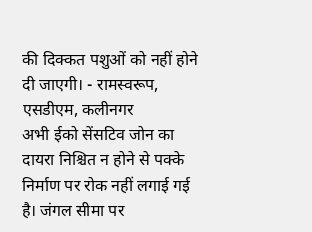की दिक्कत पशुओं को नहीं होने दी जाएगी। - रामस्वरूप, एसडीएम, कलीनगर
अभी ईको सेंसटिव जोन का दायरा निश्चित न होने से पक्के निर्माण पर रोक नहीं लगाई गई है। जंगल सीमा पर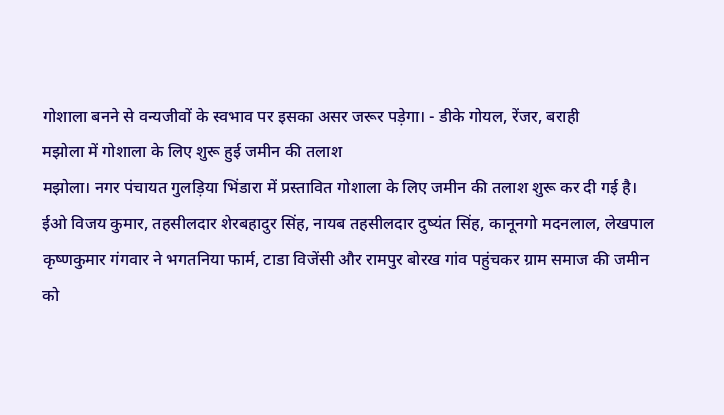गोशाला बनने से वन्यजीवों के स्वभाव पर इसका असर जरूर पड़ेगा। - डीके गोयल, रेंजर, बराही
मझोला में गोशाला के लिए शुरू हुई जमीन की तलाश
मझोला। नगर पंचायत गुलड़िया भिंडारा में प्रस्तावित गोशाला के लिए जमीन की तलाश शुरू कर दी गई है। ईओ विजय कुमार, तहसीलदार शेरबहादुर सिंह, नायब तहसीलदार दुष्यंत सिंह, कानूनगो मदनलाल, लेखपाल कृष्णकुमार गंगवार ने भगतनिया फार्म, टाडा विजेंसी और रामपुर बोरख गांव पहुंचकर ग्राम समाज की जमीन को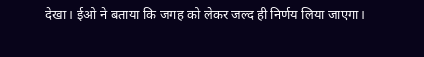देखा। ईओ ने बताया कि जगह को लेकर जल्द ही निर्णय लिया जाएगा।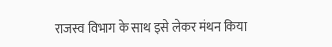राजस्व विभाग के साथ इसे लेकर मंथन किया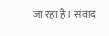जा रहा है। संवाद